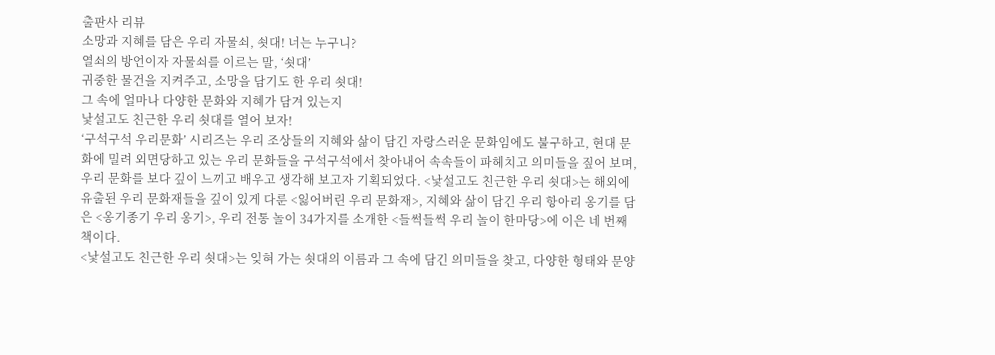출판사 리뷰
소망과 지혜를 담은 우리 자물쇠, 쇳대! 너는 누구니?
열쇠의 방언이자 자물쇠를 이르는 말, ‘쇳대’
귀중한 물건을 지켜주고, 소망을 담기도 한 우리 쇳대!
그 속에 얼마나 다양한 문화와 지혜가 담겨 있는지
낯설고도 친근한 우리 쇳대를 열어 보자!
‘구석구석 우리문화’ 시리즈는 우리 조상들의 지혜와 삶이 담긴 자랑스러운 문화임에도 불구하고, 현대 문화에 밀려 외면당하고 있는 우리 문화들을 구석구석에서 찾아내어 속속들이 파헤치고 의미들을 짚어 보며, 우리 문화를 보다 깊이 느끼고 배우고 생각해 보고자 기획되었다. <낯설고도 친근한 우리 쇳대>는 해외에 유출된 우리 문화재들을 깊이 있게 다룬 <잃어버린 우리 문화재>, 지혜와 삶이 담긴 우리 항아리 옹기를 담은 <옹기종기 우리 옹기>, 우리 전통 놀이 34가지를 소개한 <들썩들썩 우리 놀이 한마당>에 이은 네 번째 책이다.
<낯설고도 친근한 우리 쇳대>는 잊혀 가는 쇳대의 이름과 그 속에 담긴 의미들을 찾고, 다양한 형태와 문양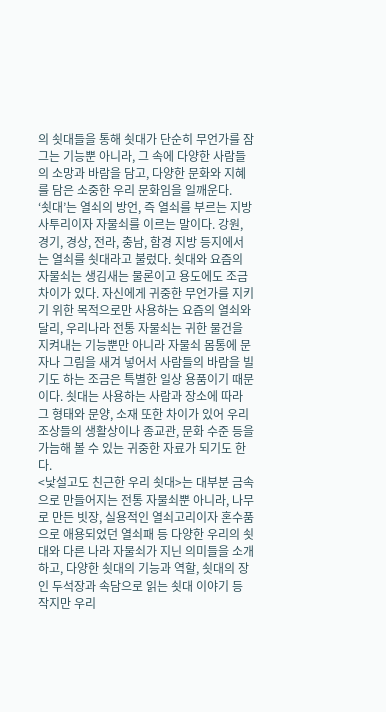의 쇳대들을 통해 쇳대가 단순히 무언가를 잠그는 기능뿐 아니라, 그 속에 다양한 사람들의 소망과 바람을 담고, 다양한 문화와 지혜를 담은 소중한 우리 문화임을 일깨운다.
‘쇳대’는 열쇠의 방언, 즉 열쇠를 부르는 지방 사투리이자 자물쇠를 이르는 말이다. 강원, 경기, 경상, 전라, 충남, 함경 지방 등지에서는 열쇠를 쇳대라고 불렀다. 쇳대와 요즘의 자물쇠는 생김새는 물론이고 용도에도 조금 차이가 있다. 자신에게 귀중한 무언가를 지키기 위한 목적으로만 사용하는 요즘의 열쇠와 달리, 우리나라 전통 자물쇠는 귀한 물건을 지켜내는 기능뿐만 아니라 자물쇠 몸통에 문자나 그림을 새겨 넣어서 사람들의 바람을 빌기도 하는 조금은 특별한 일상 용품이기 때문이다. 쇳대는 사용하는 사람과 장소에 따라 그 형태와 문양, 소재 또한 차이가 있어 우리 조상들의 생활상이나 종교관, 문화 수준 등을 가늠해 볼 수 있는 귀중한 자료가 되기도 한다.
<낯설고도 친근한 우리 쇳대>는 대부분 금속으로 만들어지는 전통 자물쇠뿐 아니라, 나무로 만든 빗장, 실용적인 열쇠고리이자 혼수품으로 애용되었던 열쇠패 등 다양한 우리의 쇳대와 다른 나라 자물쇠가 지닌 의미들을 소개하고, 다양한 쇳대의 기능과 역할, 쇳대의 장인 두석장과 속담으로 읽는 쇳대 이야기 등 작지만 우리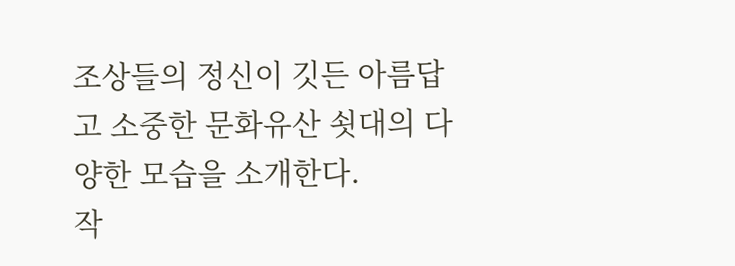조상들의 정신이 깃든 아름답고 소중한 문화유산 쇳대의 다양한 모습을 소개한다.
작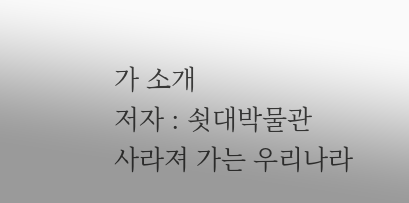가 소개
저자 : 쇳대박물관
사라져 가는 우리나라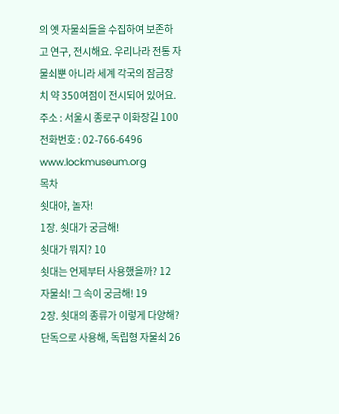의 옛 자물쇠들을 수집하여 보존하고 연구, 전시해요. 우리나라 전통 자물쇠뿐 아니라 세계 각국의 잠금장치 약 350여점이 전시되어 있어요. 주소 : 서울시 종로구 이화장길 100전화번호 : 02-766-6496 www.lockmuseum.org
목차
쇳대야, 놀자!
1장. 쇳대가 궁금해!
쇳대가 뭐지? 10
쇳대는 언제부터 사용했을까? 12
자물쇠! 그 속이 궁금해! 19
2장. 쇳대의 종류가 이렇게 다양해?
단독으로 사용해, 독립형 자물쇠 26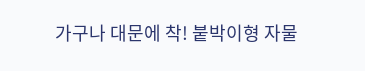가구나 대문에 착! 붙박이형 자물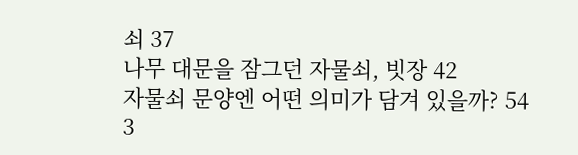쇠 37
나무 대문을 잠그던 자물쇠, 빗장 42
자물쇠 문양엔 어떤 의미가 담겨 있을까? 54
3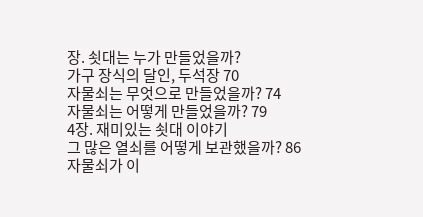장. 쇳대는 누가 만들었을까?
가구 장식의 달인, 두석장 70
자물쇠는 무엇으로 만들었을까? 74
자물쇠는 어떻게 만들었을까? 79
4장. 재미있는 쇳대 이야기
그 많은 열쇠를 어떻게 보관했을까? 86
자물쇠가 이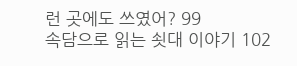런 곳에도 쓰였어? 99
속담으로 읽는 쇳대 이야기 102